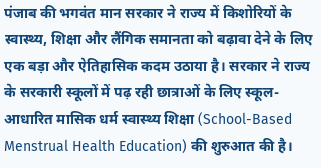पंजाब की भगवंत मान सरकार ने राज्य में किशोरियों के स्वास्थ्य, शिक्षा और लैंगिक समानता को बढ़ावा देने के लिए एक बड़ा और ऐतिहासिक कदम उठाया है। सरकार ने राज्य के सरकारी स्कूलों में पढ़ रही छात्राओं के लिए स्कूल-आधारित मासिक धर्म स्वास्थ्य शिक्षा (School-Based Menstrual Health Education) की शुरुआत की है।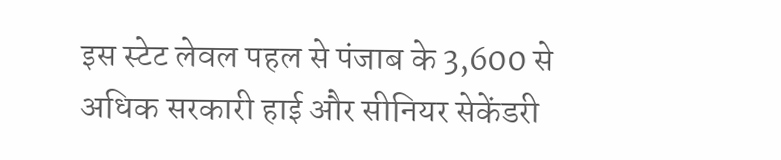इस स्टेट लेवल पहल से पंजाब के 3,600 से अधिक सरकारी हाई और सीनियर सेकेंडरी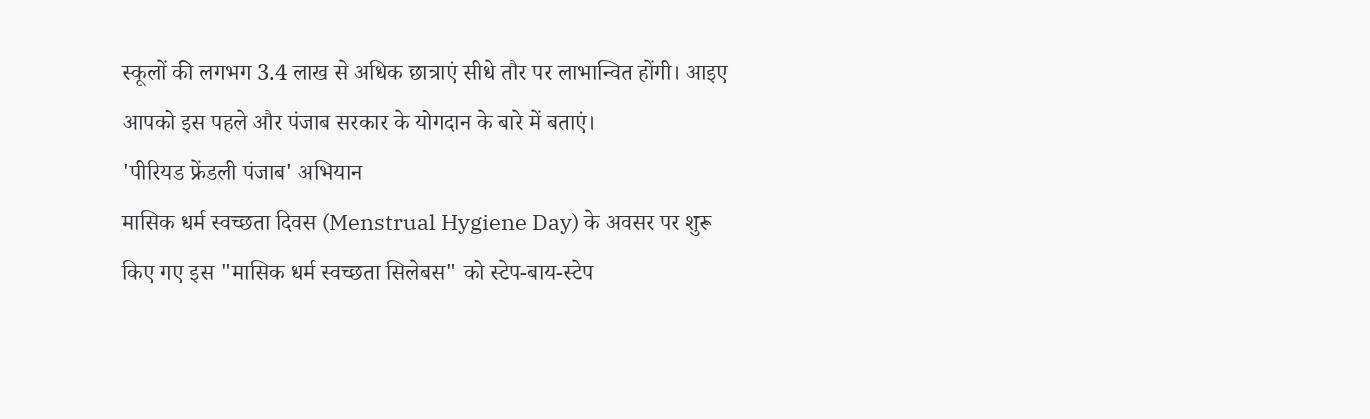स्कूलों की लगभग 3.4 लाख से अधिक छात्राएं सीधे तौर पर लाभान्वित होंगी। आइए आपको इस पहले और पंजाब सरकार के योगदान के बारे में बताएं।
'पीरियड फ्रेंडली पंजाब' अभियान
मासिक धर्म स्वच्छता दिवस (Menstrual Hygiene Day) के अवसर पर शुरू किए गए इस "मासिक धर्म स्वच्छता सिलेबस" को स्टेप-बाय-स्टेप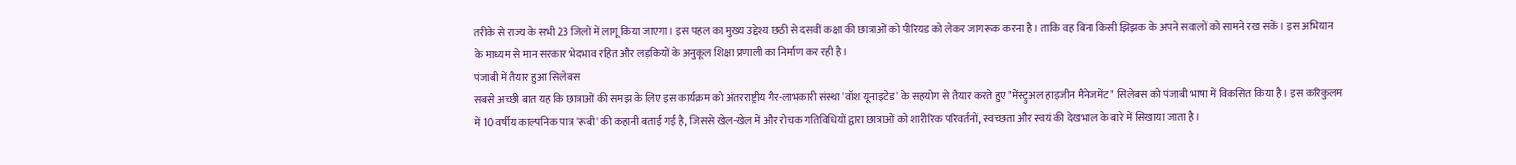तरीके से राज्य के सभी 23 जिलों में लागू किया जाएगा। इस पहल का मुख्य उद्देश्य छठी से दसवीं कक्षा की छात्राओं को पीरियड को लेकर जागरूक करना है। ताकि वह बिना किसी झिझक के अपने सवालों को सामने रख सकें। इस अभियान के माध्यम से मान सरकार भेदभाव रहित और लड़कियों के अनुकूल शिक्षा प्रणाली का निर्माण कर रही है।
पंजाबी में तैयार हुआ सिलेबस
सबसे अच्छी बात यह कि छात्राओं की समझ के लिए इस कार्यक्रम को अंतरराष्ट्रीय गैर-लाभकारी संस्था 'वॉश यूनाइटेड' के सहयोग से तैयार करते हुए "मेंस्ट्रुअल हाइजीन मैनेजमेंट" सिलेबस को पंजाबी भाषा में विकसित किया है। इस करिकुलम में 10 वर्षीय काल्पनिक पात्र 'रूबी' की कहानी बताई गई है, जिससे खेल-खेल में और रोचक गतिविधियों द्वारा छात्राओं को शारीरिक परिवर्तनों, स्वच्छता और स्वयं की देखभाल के बारे में सिखाया जाता है।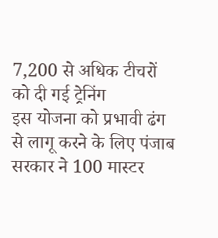7,200 से अधिक टीचरों को दी गई ट्रेनिंग
इस योजना को प्रभावी ढंग से लागू करने के लिए पंजाब सरकार ने 100 मास्टर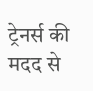ट्रेनर्स की मदद से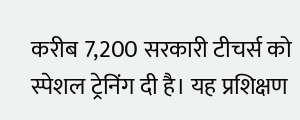करीब 7,200 सरकारी टीचर्स को स्पेशल ट्रेनिंग दी है। यह प्रशिक्षण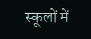स्कूलों में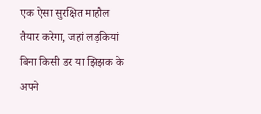एक ऐसा सुरक्षित माहौल तैयार करेगा, जहां लड़कियां बिना किसी डर या झिझक के अपने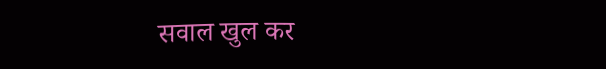सवाल खुल कर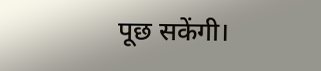पूछ सकेंगी।